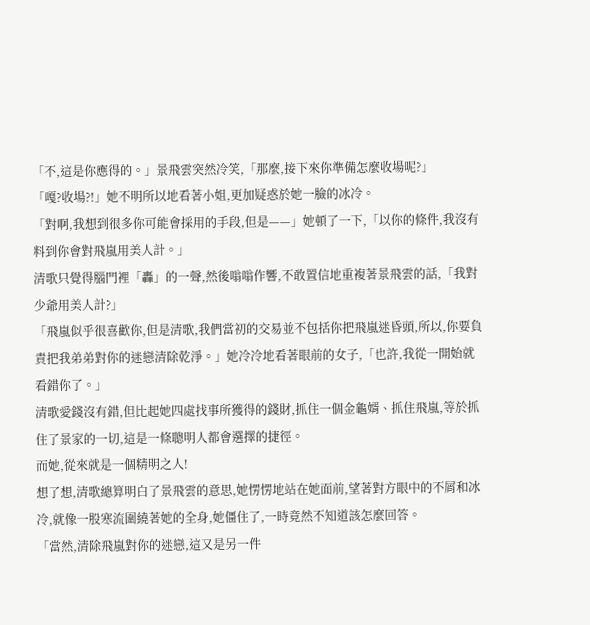「不,這是你應得的。」景飛雲突然冷笑,「那麼,接下來你準備怎麼收場呢?」
「嘎?收場?!」她不明所以地看著小姐,更加疑惑於她一臉的冰冷。
「對啊,我想到很多你可能會採用的手段,但是——」她頓了一下,「以你的條件,我沒有料到你會對飛嵐用美人計。」
清歌只覺得腦門裡「轟」的一聲,然後嗡嗡作響,不敢置信地重複著景飛雲的話,「我對少爺用美人計?」
「飛嵐似乎很喜歡你,但是清歌,我們當初的交易並不包括你把飛嵐迷昏頭,所以,你要負責把我弟弟對你的迷戀清除乾淨。」她冷冷地看著眼前的女子,「也許,我從一開始就看錯你了。」
清歌愛錢沒有錯,但比起她四處找事所獲得的錢財,抓住一個金龜婿、抓住飛嵐,等於抓住了景家的一切,這是一條聰明人都會選擇的捷徑。
而她,從來就是一個精明之人!
想了想,清歌總算明白了景飛雲的意思,她愣愣地站在她面前,望著對方眼中的不屑和冰冷,就像一股寒流圍繞著她的全身,她僵住了,一時竟然不知道該怎麼回答。
「當然,清除飛嵐對你的迷戀,這又是另一件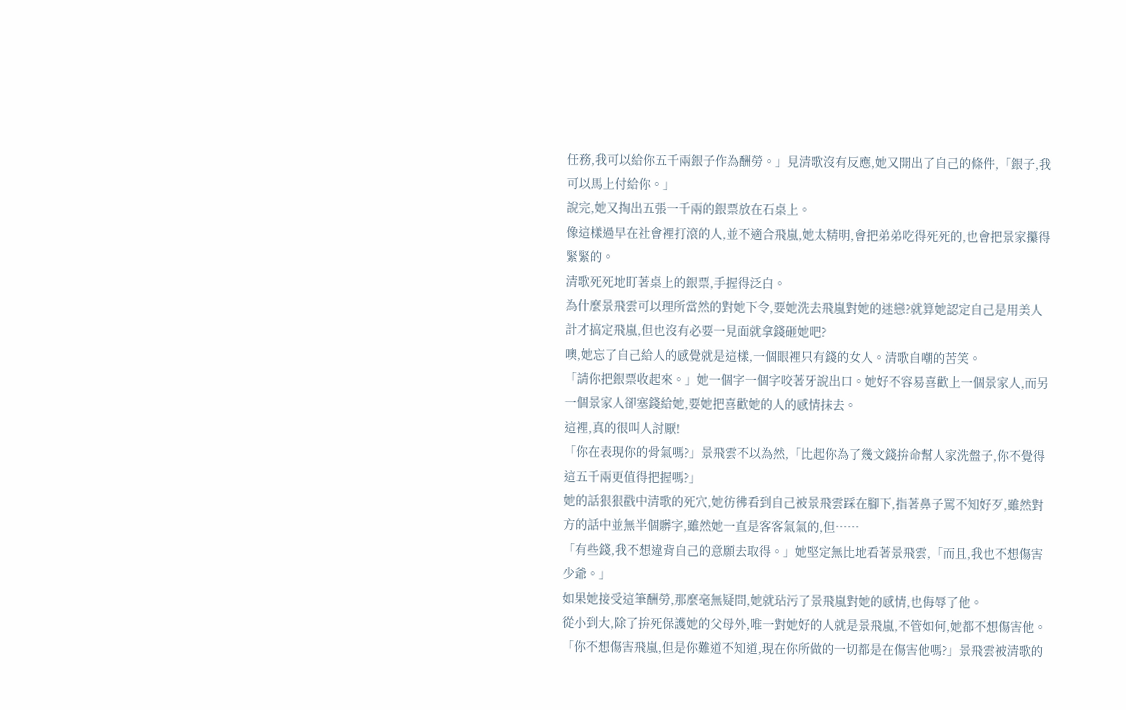任務,我可以給你五千兩銀子作為酬勞。」見清歌沒有反應,她又開出了自己的條件,「銀子,我可以馬上付給你。」
說完,她又掏出五張一千兩的銀票放在石桌上。
像這樣過早在社會裡打滾的人,並不適合飛嵐,她太精明,會把弟弟吃得死死的,也會把景家攥得緊緊的。
清歌死死地盯著桌上的銀票,手握得泛白。
為什麼景飛雲可以理所當然的對她下令,要她洗去飛嵐對她的迷戀?就算她認定自己是用美人計才搞定飛嵐,但也沒有必要一見面就拿錢砸她吧?
噢,她忘了自己給人的感覺就是這樣,一個眼裡只有錢的女人。清歌自嘲的苦笑。
「請你把銀票收起來。」她一個字一個字咬著牙說出口。她好不容易喜歡上一個景家人,而另一個景家人卻塞錢給她,要她把喜歡她的人的感情抹去。
這裡,真的很叫人討厭!
「你在表現你的骨氣嗎?」景飛雲不以為然,「比起你為了幾文錢拚命幫人家洗盤子,你不覺得這五千兩更值得把握嗎?」
她的話狠狠戳中清歌的死穴,她彷彿看到自己被景飛雲踩在腳下,指著鼻子罵不知好歹,雖然對方的話中並無半個髒字,雖然她一直是客客氣氣的,但……
「有些錢,我不想違背自己的意願去取得。」她堅定無比地看著景飛雲,「而且,我也不想傷害少爺。」
如果她接受這筆酬勞,那麼毫無疑問,她就玷污了景飛嵐對她的感情,也侮辱了他。
從小到大,除了拚死保護她的父母外,唯一對她好的人就是景飛嵐,不管如何,她都不想傷害他。
「你不想傷害飛嵐,但是你難道不知道,現在你所做的一切都是在傷害他嗎?」景飛雲被清歌的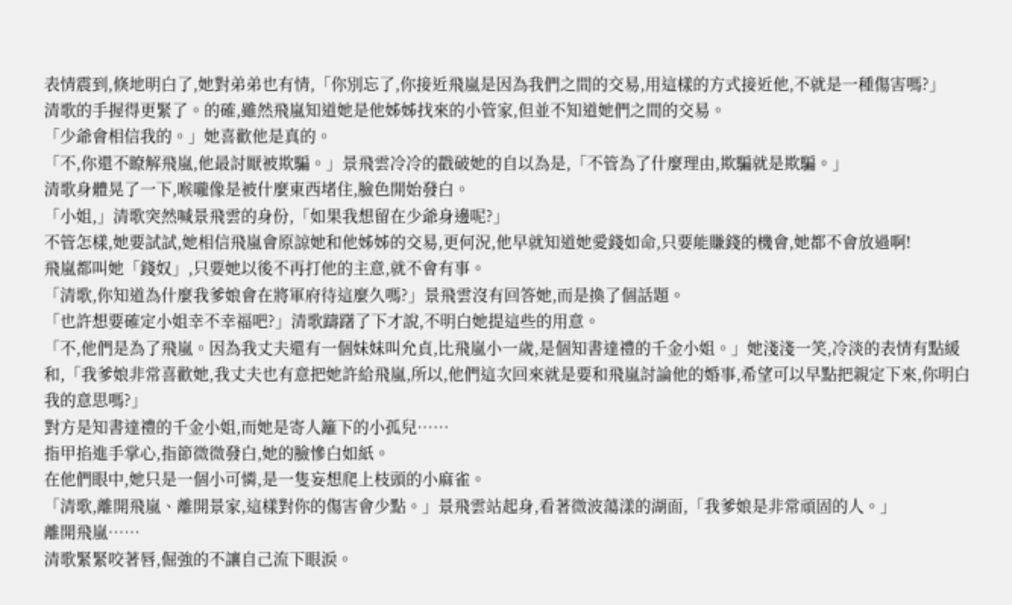表情震到,倏地明白了,她對弟弟也有情,「你別忘了,你接近飛嵐是因為我們之間的交易,用這樣的方式接近他,不就是一種傷害嗎?」
清歌的手握得更緊了。的確,雖然飛嵐知道她是他姊姊找來的小管家,但並不知道她們之間的交易。
「少爺會相信我的。」她喜歡他是真的。
「不,你還不瞭解飛嵐,他最討厭被欺騙。」景飛雲冷冷的戳破她的自以為是,「不管為了什麼理由,欺騙就是欺騙。」
清歌身體晃了一下,喉嚨像是被什麼東西堵住,臉色開始發白。
「小姐,」清歌突然喊景飛雲的身份,「如果我想留在少爺身邊呢?」
不管怎樣,她要試試,她相信飛嵐會原諒她和他姊姊的交易,更何況,他早就知道她愛錢如命,只要能賺錢的機會,她都不會放過啊!
飛嵐都叫她「錢奴」,只要她以後不再打他的主意,就不會有事。
「清歌,你知道為什麼我爹娘會在將軍府待這麼久嗎?」景飛雲沒有回答她,而是換了個話題。
「也許想要確定小姐幸不幸福吧?」清歌躊躇了下才說,不明白她提這些的用意。
「不,他們是為了飛嵐。因為我丈夫還有一個妹妹叫允貞,比飛嵐小一歲,是個知書達禮的千金小姐。」她淺淺一笑,冷淡的表情有點緩和,「我爹娘非常喜歡她,我丈夫也有意把她許給飛嵐,所以,他們這次回來就是要和飛嵐討論他的婚事,希望可以早點把親定下來,你明白我的意思嗎?」
對方是知書達禮的千金小姐,而她是寄人籬下的小孤兒……
指甲掐進手掌心,指節微微發白,她的臉慘白如紙。
在他們眼中,她只是一個小可憐,是一隻妄想爬上枝頭的小麻雀。
「清歌,離開飛嵐、離開景家,這樣對你的傷害會少點。」景飛雲站起身,看著微波蕩漾的湖面,「我爹娘是非常頑固的人。」
離開飛嵐……
清歌緊緊咬著唇,倔強的不讓自己流下眼淚。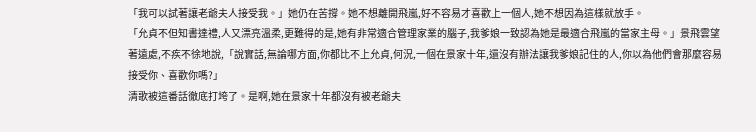「我可以試著讓老爺夫人接受我。」她仍在苦撐。她不想離開飛嵐,好不容易才喜歡上一個人,她不想因為這樣就放手。
「允貞不但知書達禮,人又漂亮溫柔,更難得的是,她有非常適合管理家業的腦子,我爹娘一致認為她是最適合飛嵐的當家主母。」景飛雲望著遠處,不疾不徐地說,「說實話,無論哪方面,你都比不上允貞,何況,一個在景家十年,還沒有辦法讓我爹娘記住的人,你以為他們會那麼容易接受你、喜歡你嗎?」
清歌被這番話徹底打垮了。是啊,她在景家十年都沒有被老爺夫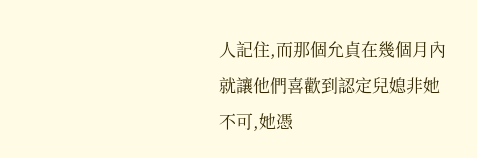人記住,而那個允貞在幾個月內就讓他們喜歡到認定兒媳非她不可,她憑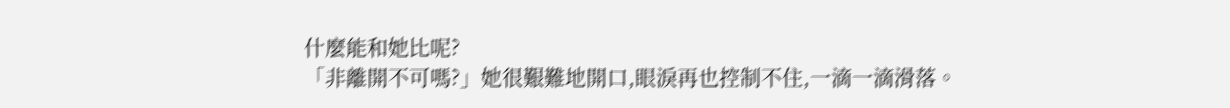什麼能和她比呢?
「非離開不可嗎?」她很艱難地開口,眼淚再也控制不住,一滴一滴滑落。